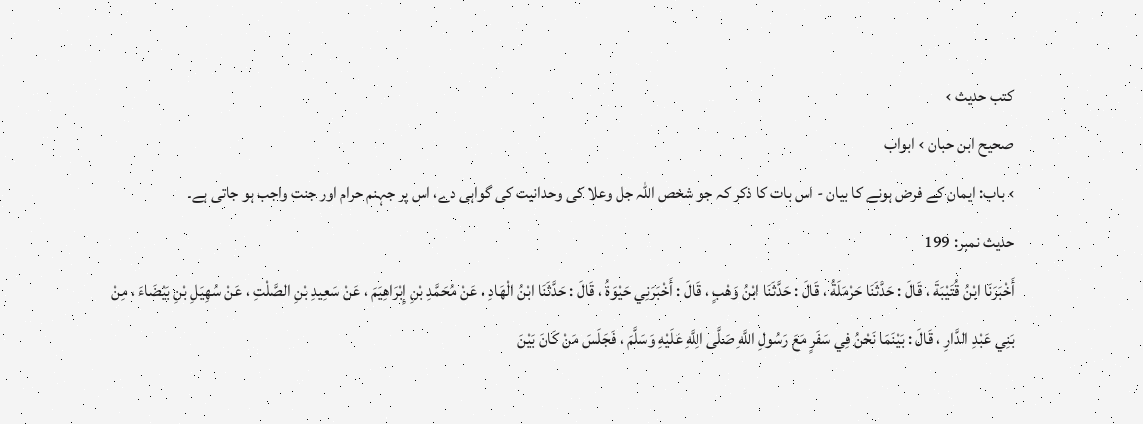کتب حدیث ›
صحیح ابن حبان › ابواب
› باب: ایمان کے فرض ہونے کا بیان - اس بات کا ذکر کہ جو شخص اللہ جل وعلا کی وحدانیت کی گواہی دے، اس پر جہنم حرام اور جنت واجب ہو جاتی ہے۔
حدیث نمبر: 199
أَخْبَرَنَا ابْنُ قُتَيْبَةَ ، قَالَ : حَدَّثَنَا حَرْمَلَةُ ، قَالَ : حَدَّثَنَا ابْنُ وَهْبٍ ، قَالَ : أَخْبَرَنِي حَيْوَةُ ، قَالَ : حَدَّثَنَا ابْنُ الْهَادِ ، عَنْ مُحَمَّدِ بْنِ إِبْرَاهِيَمَ ، عَنْ سَعِيدِ بْنِ الصَّلْتِ ، عَنْ سُهِيَلِ بْنِ بَيْضَاءَ ، مِنْ بَنِي عَبْدِ الدَّارِ ، قَالَ : بَيْنَمَا نَحْنُ فِي سَفَرٍ مَعَ رَسُولِ اللَّهِ صَلَّى الِلَّهِ عَلَيْهِ وَسَلَّمَ ، فَجَلَسَ مَنْ كَانَ بَيْنَ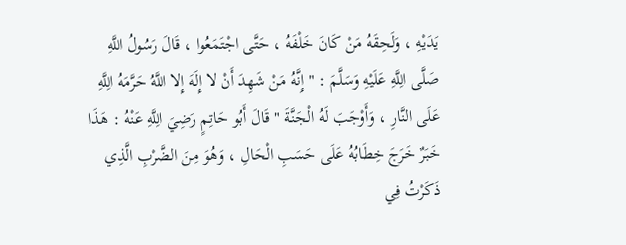يَدَيْهِ ، وَلَحِقَهُ مَنْ كَانَ خَلْفَهُ ، حَتَّى اجْتَمَعُوا ، قَالَ رَسُولُ اللَّهِ صَلَّى الِلَّهِ عَلَيْهِ وَسَلَّمَ : " إِنَّهُ مَنْ شَهِدَ أَنْ لا إِلَهَ إِلا اللَّهُ حَرَّمَهُ الِلَّهِ عَلَى النَّارِ ، وَأَوْجَبَ لَهُ الْجَنَّةَ " قَالَ أَبُو حَاتِمٍ رَضِيَ الِلَّهِ عَنْهُ : هَذَا خَبَرٌ خَرَجَ خِطَابُهُ عَلَى حَسَبِ الْحَالِ ، وَهُوَ مِنَ الضَّرْبِ الَّذِي ذَكَرْتُ فِي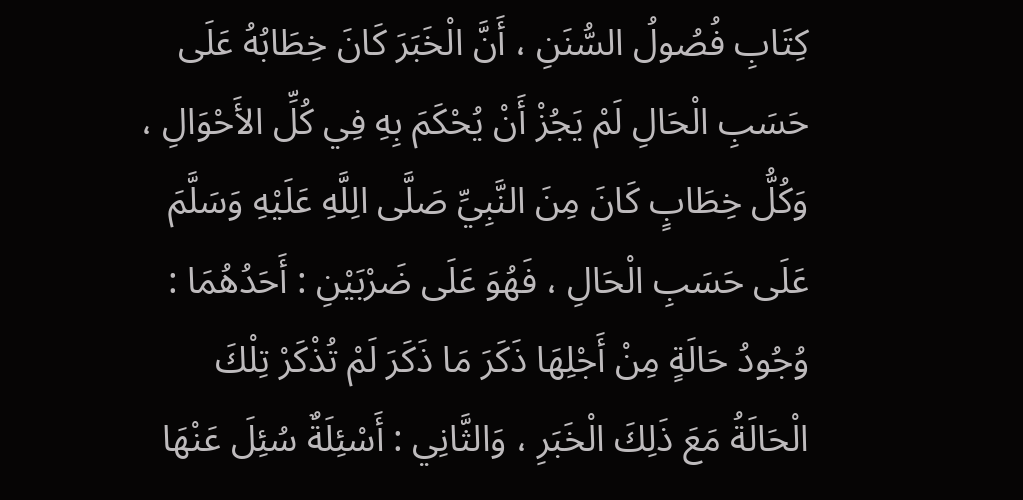كِتَابِ فُصُولُ السُّنَنِ ، أَنَّ الْخَبَرَ كَانَ خِطَابُهُ عَلَى حَسَبِ الْحَالِ لَمْ يَجُزْ أَنْ يُحْكَمَ بِهِ فِي كُلِّ الأَحْوَالِ ، وَكُلُّ خِطَابٍ كَانَ مِنَ النَّبِيِّ صَلَّى الِلَّهِ عَلَيْهِ وَسَلَّمَ عَلَى حَسَبِ الْحَالِ ، فَهُوَ عَلَى ضَرْبَيْنِ : أَحَدُهُمَا : وُجُودُ حَالَةٍ مِنْ أَجْلِهَا ذَكَرَ مَا ذَكَرَ لَمْ تُذْكَرْ تِلْكَ الْحَالَةُ مَعَ ذَلِكَ الْخَبَرِ ، وَالثَّانِي : أَسْئِلَةٌ سُئِلَ عَنْهَا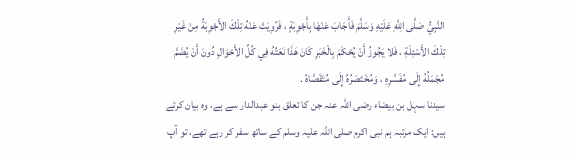النَّبِيُّ صَلَّى الِلَّهِ عَلَيْهِ وَسَلَّمَ فَأَجَابَ عَنْهَا بِأَجْوِبَةٍ ، فَرُوِيَتْ عَنْهُ تِلْكَ الأَجْوِبَةُ مِنْ غَيْرِ تِلْكَ الأَسْئِلَةِ ، فَلا يَجُوزُ أَنْ يُحْكَمَ بِالْخَبَرِ كَانَ هَذَا نَعَتُهُ فِي كُلِّ الأَحْوَالِ دُونَ أَنْ يُضَمَّ مُجْمَلُهُ إِلَى مُفَسَّرِهِ ، وَمُخْتَصَرُهُ إِلَى مُتَقَصَّاهُ .
سیدنا سہل بن بیضاء رضی اللہ عنہ جن کا تعلق بنو عبدالدار سے ہے، وہ بیان کرتے ہیں: ایک مرتبہ ہم نبی اکرم صلی اللہ علیہ وسلم کے ساتھ سفر کر رہے تھے، تو آپ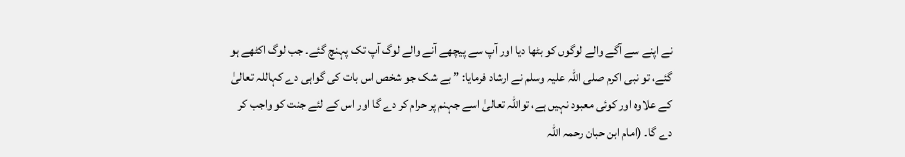نے اپنے سے آگے والے لوگوں کو بٹھا دیا اور آپ سے پیچھے آنے والے لوگ آپ تک پہنچ گئے۔ جب لوگ اکٹھے ہو گئے، تو نبی اکرم صلی اللہ علیہ وسلم نے ارشاد فرمایا: ” بے شک جو شخص اس بات کی گواہی دے کہاللہ تعالیٰ کے علاوہ اور کوئی معبود نہیں ہے، تواللہ تعالیٰ اسے جہنم پر حرام کر دے گا اور اس کے لئے جنت کو واجب کر دے گا۔ (امام ابن حبان رحمہ اللہ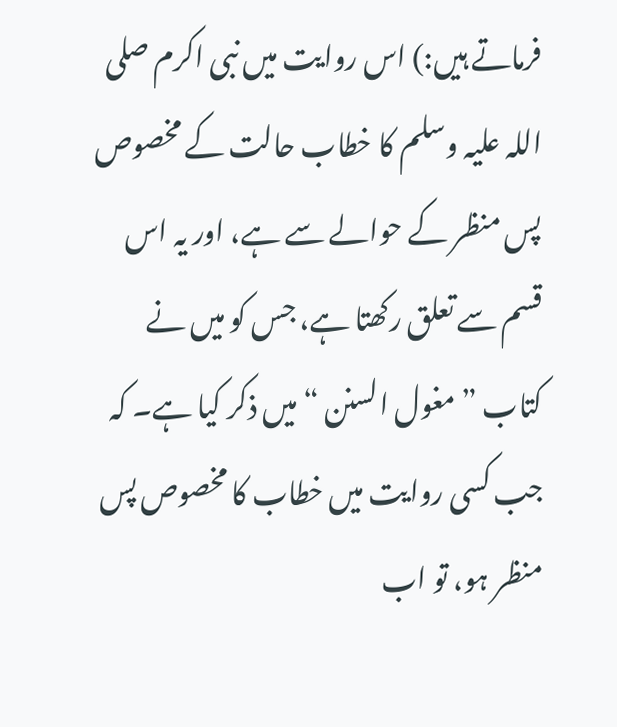فرماتے ہیں:) اس روایت میں نبی اکرم صلی اللہ علیہ وسلم کا خطاب حالت کے مخصوص پس منظر کے حوالے سے ہے، اور یہ اس قسم سے تعلق رکھتا ہے، جس کو میں نے کتاب ” مغول السنن “ میں ذکر کیا ہے۔ کہ جب کسی روایت میں خطاب کا مخصوص پس منظر ہو، تو اب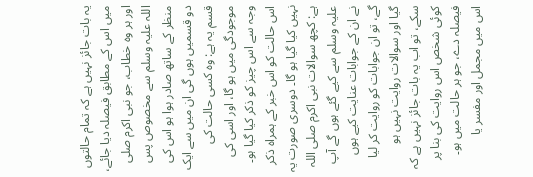یہ بات جائز نہیں ہے کہ تمام حالتوں میں اس کے مطابق فیصلہ دیا جائے، اور ہر وہ خطاب، جو نبی اکرم صلی اللہ علیہ وسلم سے مخصوص پس منظر کے ساتھ صادر ہوا ہو اس کی دو قسمیں ہوں گی ان میں سے ایک قسم یہ ہے: وہ کسی حالت کی موجودگی میں ہو گا، اور اسی کی وجہ سے اس چیز کو ذکر کیا گیا ہو۔ اس حالت کو اس خبر کے ہمراہ ذکر نہیں کیا گیا ہو گا۔ دوسری صورت یہ ہے: کچھ سوالات نبی اکرم صلی اللہ علیہ وسلم سے کیے گئے ہوں گے آپ نے ان کے جوابات عنایت کیے ہوں گے، تو ان جوابات کو روایت کر لیا گیا اور سوالات روایت نہیں ہو سکے، تو اب یہ بات جائز نہیں ہے کہ کوئی شخص اس روایت کی بنا پر فیصلہ دے، جو ہر حالت میں ہو۔ اس میں مجمل اور مفسر یا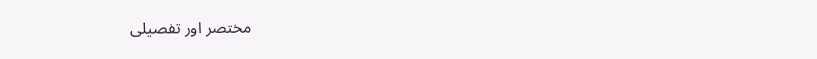مختصر اور تفصیلی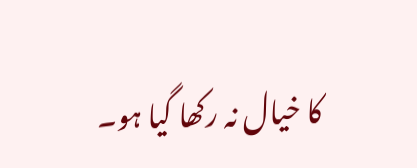کا خیال نہ رکھا گیا ہو۔